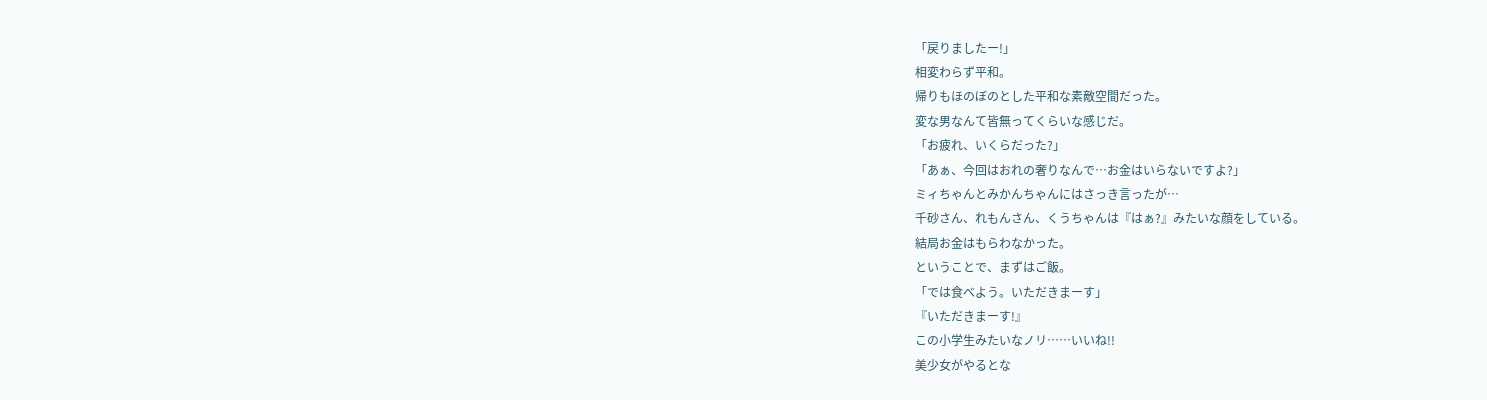「戻りましたー!」
相変わらず平和。
帰りもほのぼのとした平和な素敵空間だった。
変な男なんて皆無ってくらいな感じだ。
「お疲れ、いくらだった?」
「あぁ、今回はおれの奢りなんで…お金はいらないですよ?」
ミィちゃんとみかんちゃんにはさっき言ったが…
千砂さん、れもんさん、くうちゃんは『はぁ?』みたいな顔をしている。
結局お金はもらわなかった。
ということで、まずはご飯。
「では食べよう。いただきまーす」
『いただきまーす!』
この小学生みたいなノリ……いいね!!
美少女がやるとな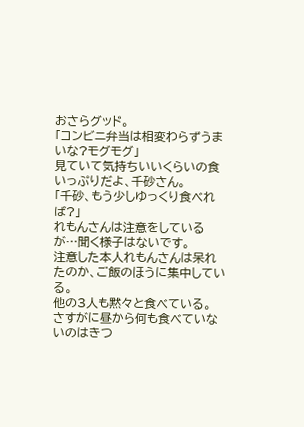おさらグッド。
「コンビニ弁当は相変わらずうまいな?モグモグ」
見ていて気持ちいいくらいの食いっぷりだよ、千砂さん。
「千砂、もう少しゆっくり食べれば?」
れもんさんは注意をしているが…聞く様子はないです。
注意した本人れもんさんは呆れたのか、ご飯のほうに集中している。
他の3人も黙々と食べている。
さすがに昼から何も食べていないのはきつ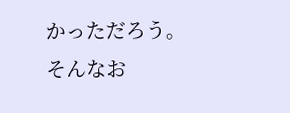かっただろう。
そんなお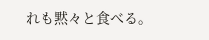れも黙々と食べる。